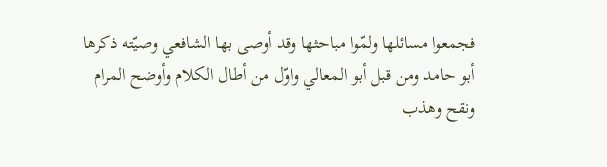فجمعوا مسائلها ولمّوا مباحثها وقد أوصى بها الشافعي وصيّته ذكرها أبو حامد ومن قبل أبو المعالي واوّل من أطال الكلام وأوضح المرام ونقح وهذب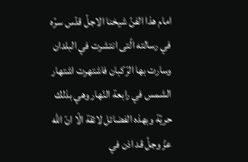امام هذا الفنّ شيخنا الاجلّ قدّس سرّه في رسالته الّتى انتشرت في البلدان وسارت بها الرّكبان فاشتهرت اشتهار الشمس في رابعة النّهار وهي بذلك حريّة وبهذه الفضائل لائقة الّا انّ اللّه عزّ وجلّ قد اذن في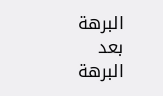البرهة بعد البرهة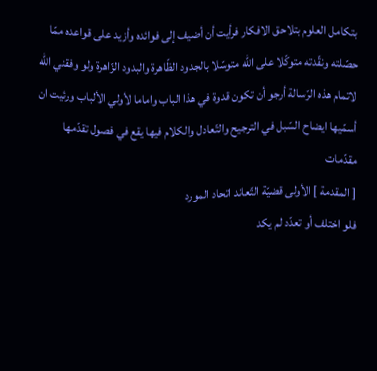بتكامل العلوم بتلاحق الافكار فرأيت أن أضيف إلى فوائده وأزيد على قواعده ممّا حصّلته ونقّدته متوكّلا على اللّه متوسّلا بالجدود الظّاهرة والبدود الزّاهرة ولو وفقني اللّه لاتمام هذه الرّسالة أرجو أن تكون قدوة في هذا الباب واماما لأولي الألباب ورئيت ان أسمّيها ايضاح السّبل في الترجيح والتّعادل والكلام فيها يقع في فصول تقدّمها
مقدّمات
[ المقدمة ] الأولى قضيّة التّعاند اتحاد المورد
فلو اختلف أو تعدّد لم يكد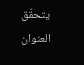يتحقّق العنوان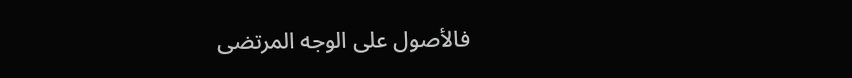فالأصول على الوجه المرتضى